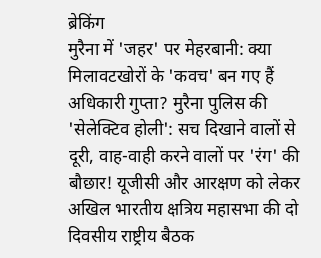ब्रेकिंग
मुरैना में 'जहर' पर मेहरबानी: क्या मिलावटखोरों के 'कवच' बन गए हैं अधिकारी गुप्ता? मुरैना पुलिस की 'सेलेक्टिव होली': सच दिखाने वालों से दूरी, वाह-वाही करने वालों पर 'रंग' की बौछार! यूजीसी और आरक्षण को लेकर अखिल भारतीय क्षत्रिय महासभा की दो दिवसीय राष्ट्रीय बैठक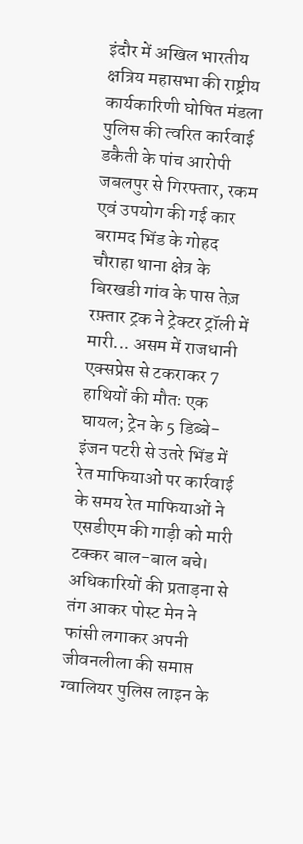इंदौर में अखिल भारतीय क्षत्रिय महासभा की राष्ट्रीय कार्यकारिणी घोषित मंडला पुलिस की त्वरित कार्रवाई डकैती के पांच आरोपी जबलपुर से गिरफ्तार, रकम एवं उपयोग की गई कार बरामद भिंड के गोहद चौराहा थाना क्षेत्र के बिरखडी गांव के पास तेज़ रफ़्तार ट्रक ने ट्रेक्टर ट्रॉली में मारी... असम में राजधानी एक्सप्रेस से टकराकर 7 हाथियों की मौतः एक घायल; ट्रेन के 5 डिब्बे-इंजन पटरी से उतरे भिंड में रेत माफियाओं पर कार्रवाई के समय रेत माफियाओं ने एसडीएम की गाड़ी को मारी टक्कर बाल-बाल बचे। अधिकारियों की प्रताड़ना से तंग आकर पोस्ट मेन ने फांसी लगाकर अपनी जीवनलीला की समाप्त ग्वालियर पुलिस लाइन के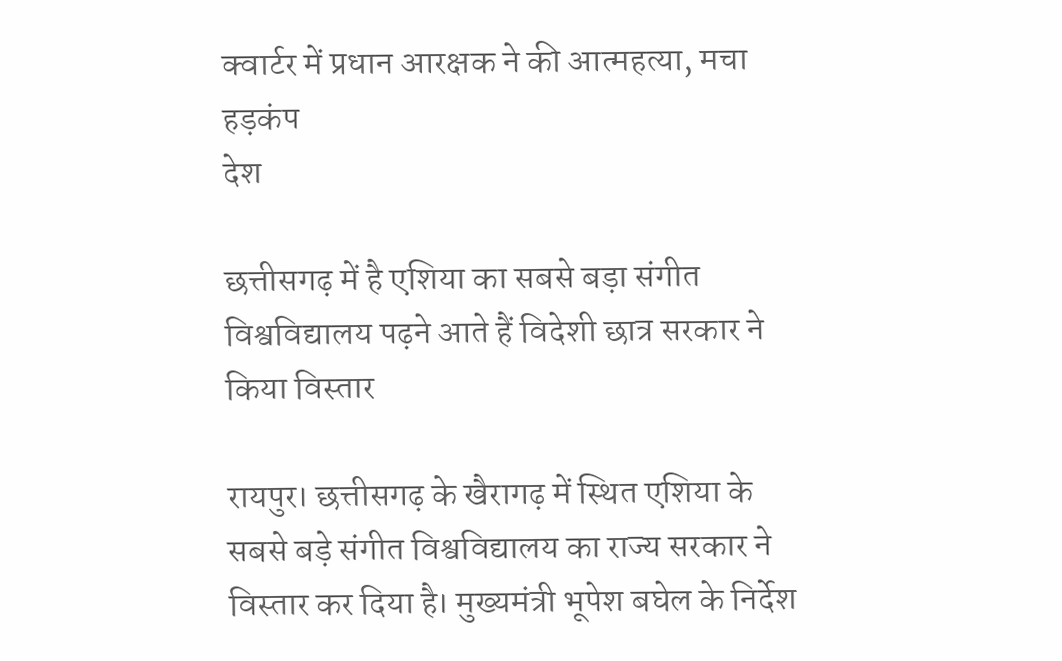क्वार्टर में प्रधान आरक्षक ने की आत्महत्या, मचा हड़कंप
देश

छत्तीसगढ़ में है एशिया का सबसे बड़ा संगीत विश्वविद्यालय पढ़ने आते हैं विदेशी छात्र सरकार ने किया विस्तार

रायपुर। छत्तीसगढ़ के खैरागढ़ में स्थित एशिया के सबसे बड़े संगीत विश्वविद्यालय का राज्य सरकार ने विस्तार कर दिया है। मुख्यमंत्री भूपेश बघेल के निर्देश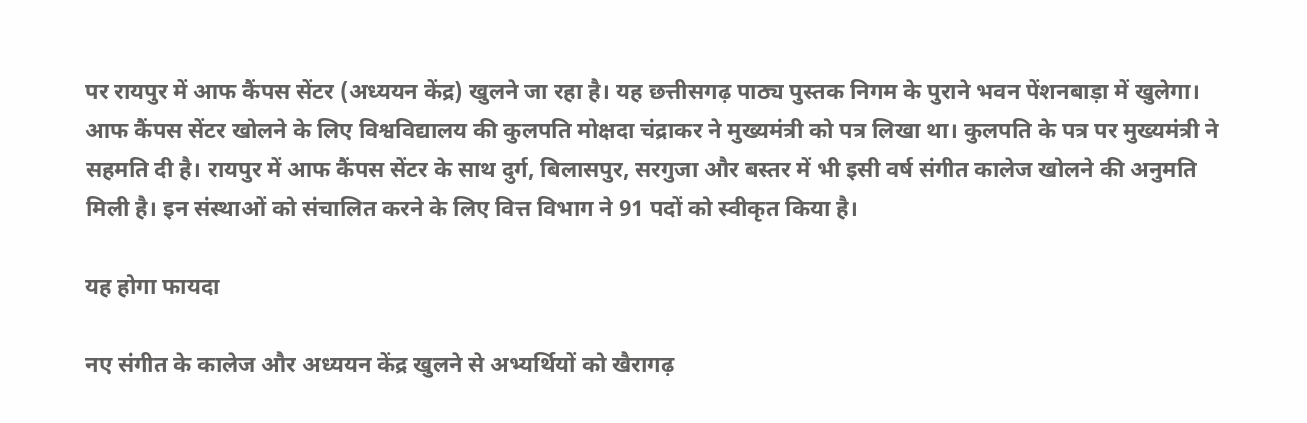पर रायपुर में आफ कैंपस सेंटर (अध्ययन केंद्र) खुलने जा रहा है। यह छत्तीसगढ़ पाठ्य पुस्तक निगम के पुराने भवन पेंशनबाड़ा में खुलेगा। आफ कैंपस सेंटर खोलने के लिए विश्वविद्यालय की कुलपति मोक्षदा चंद्राकर ने मुख्यमंत्री को पत्र लिखा था। कुलपति के पत्र पर मुख्यमंत्री ने सहमति दी है। रायपुर में आफ कैंपस सेंटर के साथ दुर्ग, बिलासपुर, सरगुजा और बस्तर में भी इसी वर्ष संगीत कालेज खोलने की अनुमति मिली है। इन संस्थाओं को संचालित करने के लिए वित्त विभाग ने 91 पदों को स्वीकृत किया है।

यह होगा फायदा

नए संगीत के कालेज और अध्ययन केंद्र खुलने से अभ्यर्थियों को खैरागढ़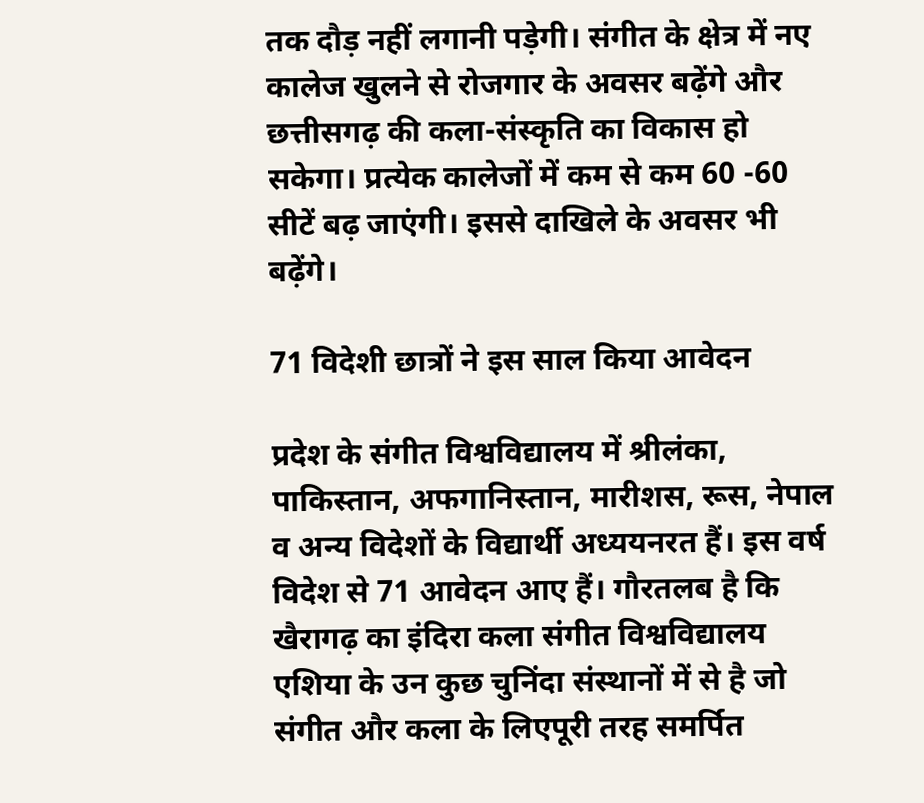तक दौड़ नहीं लगानी पड़ेगी। संगीत के क्षेत्र में नए कालेज खुलने से रोजगार के अवसर बढ़ेंगे और छत्तीसगढ़ की कला-संस्कृति का विकास हो सकेगा। प्रत्येक कालेजों में कम से कम 60 -60 सीटें बढ़ जाएंगी। इससे दाखिले के अवसर भी बढ़ेंगे।

71 विदेशी छात्रों ने इस साल किया आवेदन

प्रदेश के संगीत विश्वविद्यालय में श्रीलंका, पाकिस्तान, अफगानिस्तान, मारीशस, रूस, नेपाल व अन्य विदेशों के विद्यार्थी अध्ययनरत हैं। इस वर्ष विदेश से 71 आवेदन आए हैं। गौरतलब है कि खैरागढ़ का इंदिरा कला संगीत विश्वविद्यालय एशिया के उन कुछ चुनिंदा संस्थानों में से है जो संगीत और कला के लिएपूरी तरह समर्पित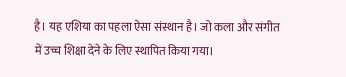है। यह एशिया का पहला ऐसा संस्थान है। जो कला और संगीत में उच्च शिक्षा देने के लिए स्थापित किया गया।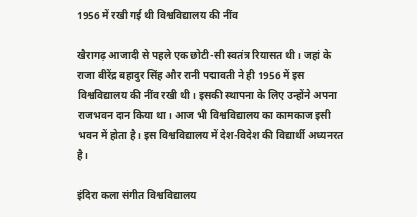1956 में रखी गई थी विश्वविद्यालय की नींव

खैरागढ़ आजादी से पहले एक छोटी-सी स्वतंत्र रियासत थी। जहां के राजा बीरेंद्र बहादुर सिंह और रानी पद्मावती ने ही 1956 में इस विश्वविद्यालय की नींव रखी थी। इसकी स्थापना के लिए उन्होंने अपना राजभवन दान किया था। आज भी विश्वविद्यालय का कामकाज इसी भवन में होता है। इस विश्वविद्यालय में देश-विदेश की विद्यार्थी अध्यनरत है।

इंदिरा कला संगीत विश्वविद्यालय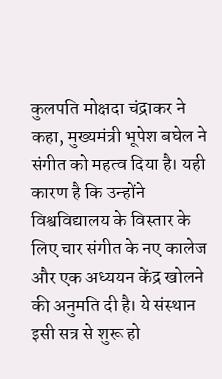कुलपति मोक्षदा चंद्राकर ने कहा, मुख्यमंत्री भूपेश बघेल ने संगीत को महत्व दिया है। यही कारण है कि उन्होंने विश्वविद्यालय के विस्तार के लिए चार संगीत के नए कालेज और एक अध्ययन केंद्र खोलने की अनुमति दी है। ये संस्थान इसी सत्र से शुरू हो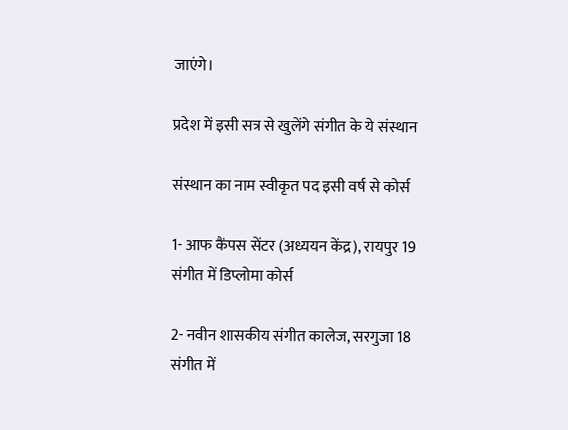जाएंगे।

प्रदेश में इसी सत्र से खुलेंगे संगीत के ये संस्थान

संस्थान का नाम स्वीकृत पद इसी वर्ष से कोर्स

1- आफ कैंपस सेंटर (अध्ययन केंद्र), रायपुर 19 संगीत में डिप्लोमा कोर्स

2- नवीन शासकीय संगीत कालेज, सरगुजा 18 संगीत में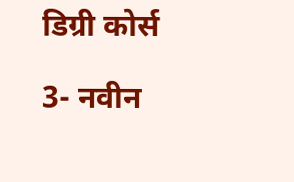डिग्री कोर्स

3- नवीन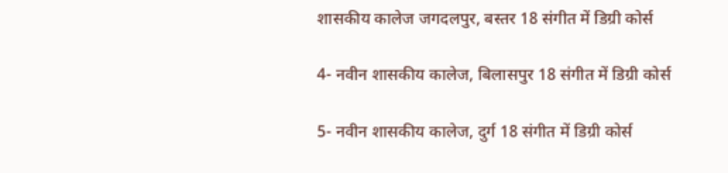शासकीय कालेज जगदलपुर, बस्तर 18 संगीत में डिग्री कोर्स

4- नवीन शासकीय कालेज, बिलासपुर 18 संगीत में डिग्री कोर्स

5- नवीन शासकीय कालेज, दुर्ग 18 संगीत में डिग्री कोर्स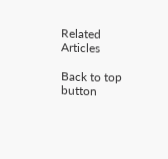Related Articles

Back to top button